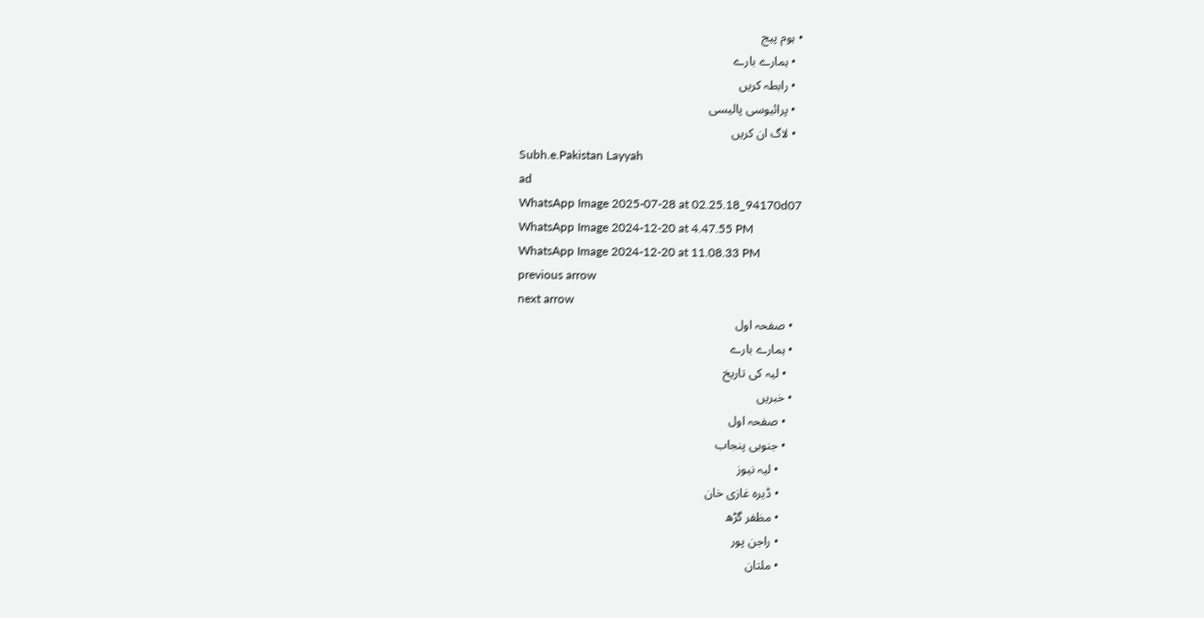• ہوم پیج
  • ہمارے بارے
  • رابطہ کریں
  • پرائیوسی پالیسی
  • لاگ ان کریں
Subh.e.Pakistan Layyah
ad
WhatsApp Image 2025-07-28 at 02.25.18_94170d07
WhatsApp Image 2024-12-20 at 4.47.55 PM
WhatsApp Image 2024-12-20 at 11.08.33 PM
previous arrow
next arrow
  • صفحہ اول
  • ہمارے بارے
    • لیہ کی تاریخ
  • خبریں
    • صفحہ اول
    • جنوبی پنجاب
      • لیہ نیوز
      • ڈیرہ غازی خان
      • مظفر گڑھ
      • راجن پور
      • ملتان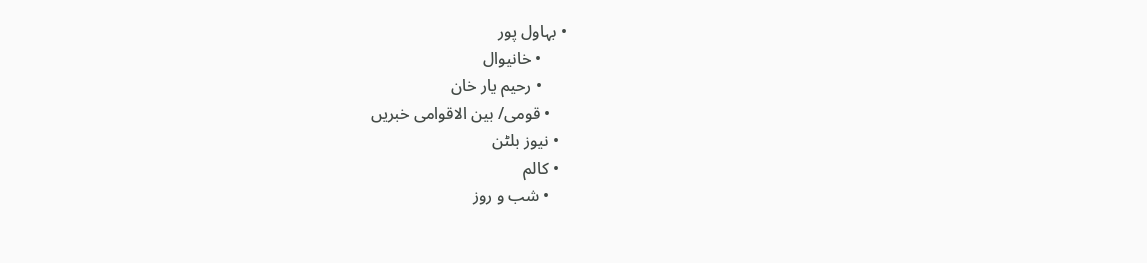• بہاول پور
      • خانیوال
      • رحیم یار خان
    • قومی/ بین الاقوامی خبریں
  • نیوز بلٹن
  • کالم
    • شب و روز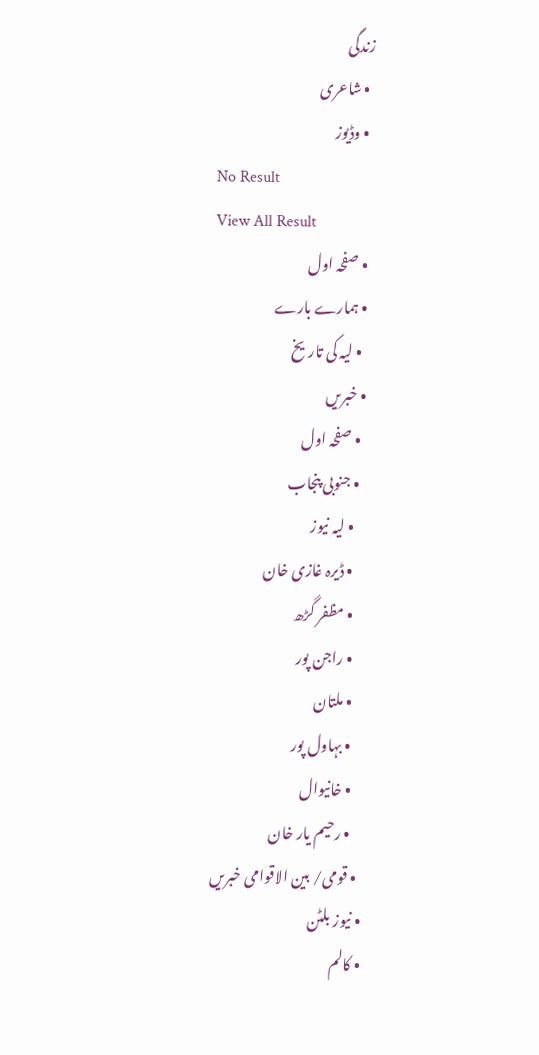زندگی
  • شاعری
  • وڈیوز
No Result
View All Result
  • صفحہ اول
  • ہمارے بارے
    • لیہ کی تاریخ
  • خبریں
    • صفحہ اول
    • جنوبی پنجاب
      • لیہ نیوز
      • ڈیرہ غازی خان
      • مظفر گڑھ
      • راجن پور
      • ملتان
      • بہاول پور
      • خانیوال
      • رحیم یار خان
    • قومی/ بین الاقوامی خبریں
  • نیوز بلٹن
  • کالم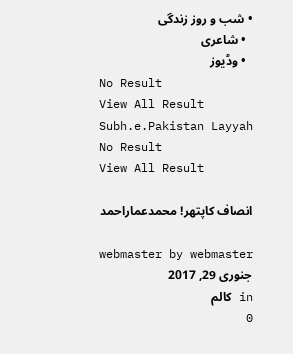• شب و روز زندگی
  • شاعری
  • وڈیوز
No Result
View All Result
Subh.e.Pakistan Layyah
No Result
View All Result

انصاف کاپتھر! محمدعماراحمد

webmaster by webmaster
جنوری 29, 2017
in کالم
0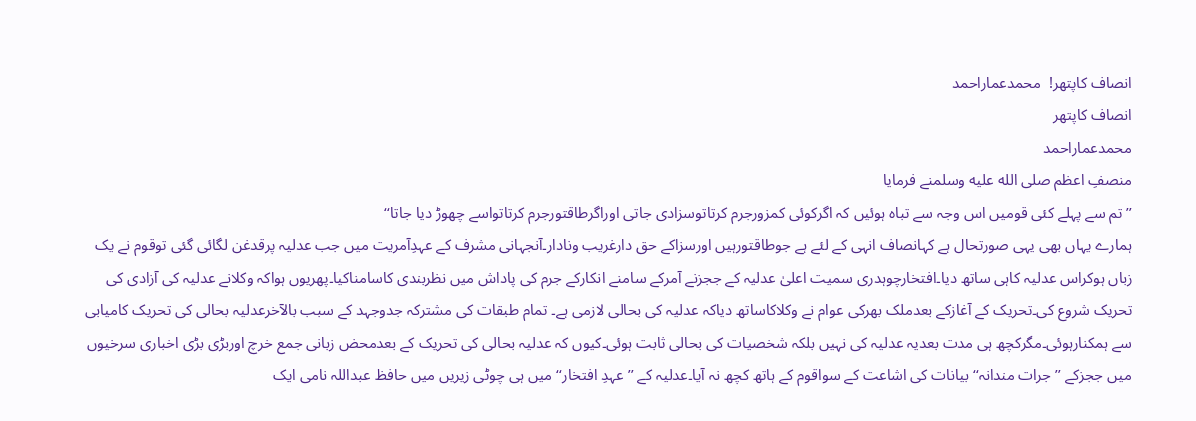انصاف کاپتھر!  محمدعماراحمد
انصاف کاپتھر
محمدعماراحمد
منصفِ اعظم صلى الله عليه وسلمنے فرمایا
’’تم سے پہلے کئی قومیں اس وجہ سے تباہ ہوئیں کہ اگرکوئی کمزورجرم کرتاتوسزادی جاتی اوراگرطاقتورجرم کرتاتواسے چھوڑ دیا جاتا‘‘
ہمارے یہاں بھی یہی صورتحال ہے کہانصاف انہی کے لئے ہے جوطاقتورہیں اورسزاکے حق دارغریب ونادار۔آنجہانی مشرف کے عہدِآمریت میں جب عدلیہ پرقدغن لگائی گئی توقوم نے یک زباں ہوکراس عدلیہ کاہی ساتھ دیا۔افتخارچوہدری سمیت اعلیٰ عدلیہ کے ججزنے آمرکے سامنے انکارکے جرم کی پاداش میں نظربندی کاسامناکیا۔پھریوں ہواکہ وکلانے عدلیہ کی آزادی کی تحریک شروع کی۔تحریک کے آغازکے بعدملک بھرکی عوام نے وکلاکاساتھ دیاکہ عدلیہ کی بحالی لازمی ہے۔ تمام طبقات کی مشترکہ جدوجہد کے سبب بالآخرعدلیہ بحالی کی تحریک کامیابی سے ہمکنارہوئی۔مگرکچھ ہی مدت بعدیہ عدلیہ کی نہیں بلکہ شخصیات کی بحالی ثابت ہوئی۔کیوں کہ عدلیہ بحالی کی تحریک کے بعدمحض زبانی جمع خرچ اوربڑی بڑی اخباری سرخیوں میں ججزکے ’’جرات مندانہ‘‘بیانات کی اشاعت کے سواقوم کے ہاتھ کچھ نہ آیا۔عدلیہ کے ’’عہدِ افتخار‘‘میں ہی چوٹی زیریں میں حافظ عبداللہ نامی ایک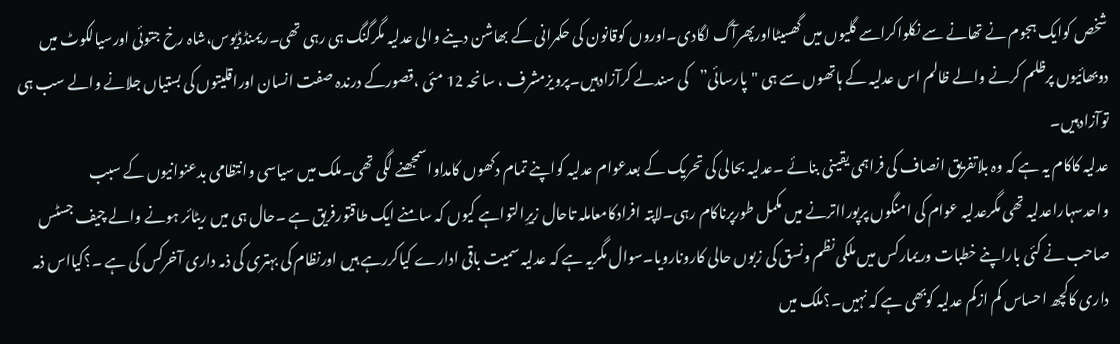شخص کوایک ہجوم نے تھانے سے نکلواکراسے گلیوں میں گھسیٹااورپھرآگ لگادی۔اوروں کوقانون کی حکمرانی کے بھاشن دینے والی عدلیہ مگرگنگ ہی رہی تھی۔ریمنڈڈیوس،شاہ رخ جتوئی اورسیالکوٹ میں دوبھائیوں پرظلم کرنے والے ظالم اس عدلیہ کے ہاتھوں سے ہی "پارسائی”کی سندلے کرآزادہیں۔پرویزمشرف ، سانحہ 12 مئی ،قصورکے درندہ صفت انسان اوراقلیتوں کی بستیاں جلانے والے سب ہی توآزادہیں۔
عدلیہ کاکام یہ ہے کہ وہ بلاتفریق انصاف کی فراہمی یقینی بنائے ۔عدلیہ بحالی کی تحریک کے بعدعوام عدلیہ کواپنے تمام دکھوں کامداواسمجھنے لگی تھی۔ملک میں سیاسی وانتظامی بدعنوانیوں کے سبب واحدسہاراعدلیہ تھی مگرعدلیہ عوام کی امنگوں پرپورااترنے میں مکمل طورپرناکام رہی۔لاپتہ افرادکامعاملہ تاحال زیرِالتواہے کیوں کہ سامنے ایک طاقتورفریق ہے ۔حال ہی میں ریٹائر ہونے والے چیف جسٹس صاحب نے کئی باراپنے خطبات وریمارکس میں ملکی نظم ونسق کی زبوں حالی کارونارویا۔سوال مگریہ ہے کہ عدلیہ سمیت باقی ادارے کیاکررہے ہیں اورنظام کی بہتری کی ذمہ داری آخرکس کی ہے ۔؟کیااس ذمہ داری کاکچھ احساس کم ازکم عدلیہ کوبھی ہے کہ نہیں۔؟ملک میں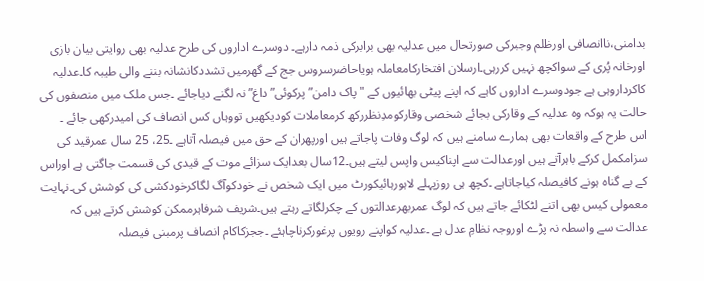بدامنی،ناانصافی اورظلم وجبرکی صورتحال میں عدلیہ بھی برابرکی ذمہ دارہے۔ دوسرے اداروں کی طرح عدلیہ بھی روایتی بیان بازی اورخانہ پُری کے سواکچھ نہیں کررہی۔ارسلان افتخارکامعاملہ ہویاحاضرسروس جج کے گھرمیں تشددکانشانہ بننے والی طیبہ کا۔عدلیہ کاکرداروہی ہے جودوسرے اداروں کاہے کہ اپنے پیٹی بھائیوں کے "پاک دامن” پرکوئی”داغ” نہ لگنے دیاجائے ۔جس ملک میں منصفوں کی حالت یہ ہوکہ وہ عدلیہ کے وقارکی بجائے شخصی وقارکومدِنظررکھ کرمعاملات کودیکھیں تووہاں کس انصاف کی امیدرکھی جائے ۔
اس طرح کے واقعات بھی ہمارے سامنے ہیں کہ لوگ وفات پاجاتے ہیں اورپھران کے حق میں فیصلہ آتاہے ۔25، 25 سال عمرقید کی سزامکمل کرکے باہرآتے ہیں اورعدالت سے اپناکیس واپس لیتے ہیں۔12سال بعدایک سزائے موت کے قیدی کی قسمت جاگتی ہے اوراس کے بے گناہ ہونے کافیصلہ کیاجاتاہے ۔کچھ ہی روزپہلے لاہورہائیکورٹ میں ایک شخص نے خودکوآگ لگاکرخودکشی کی کوشش کی۔نہایت معمولی کیس بھی اتنے لٹکائے جاتے ہیں کہ لوگ عمربھرعدالتوں کے چکرلگاتے رہتے ہیں۔شریف شرفاہرممکن کوشش کرتے ہیں کہ عدالت سے واسطہ نہ پڑے اوروجہ نظامِ عدل ہے ۔عدلیہ کواپنے رویوں پرغورکرناچاہئے ۔ججزکاکام انصاف پرمبنی فیصلہ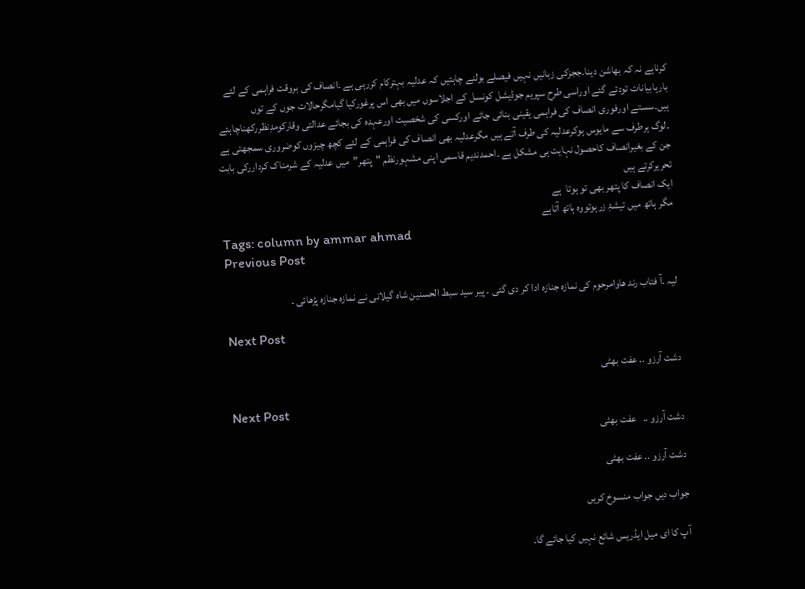کرناہے نہ کہ بھاشن دینا۔ججزکی زبانیں نہیں فیصلے بولنے چاہئیں کہ عدلیہ بہترکام کررہی ہے ۔انصاف کی بروقت فراہمی کے لئے بارہابیانات تودئے گئے اوراسی طرح سپریم جوڈیشل کونسل کے اجلاسوں میں بھی اس پرغورکیا گیامگرحالات جوں کے توں ہیں۔سستے اورفوری انصاف کی فراہمی یقینی بنائی جائے اورکسی کی شخصیت اورعہدہ کی بجائے عدالتی وقارکومدِنظررکھناچاہئے ۔لوگ ہرطرف سے مایوس ہوکرعدلیہ کی طرف آتے ہیں مگرعدلیہ بھی انصاف کی فراہمی کے لئے کچھ چیزوں کوضروری سمجھتی ہے جن کے بغیرانصاف کاحصول نہایت ہی مشکل ہے ۔احمدندیم قاسمی اپنی مشہورنظم "پتھر”میں عدلیہ کے شرمناک کرداررکی بابت تحریرکرتے ہیں
ایک انصاف کا پتھر بھی تو ہوتا  ہے
مگر ہاتھ میں تیشۂِ زرہوتووہ ہاتھ آتاہے
Tags: column by ammar ahmad
Previous Post

لیہ ۔آ فتاب رند ھاوامرحوم کی نمازہ جنازہ ادا کر دی گئی ۔ پیر سید سبط الحسنین شاہ گیلانی نے نمازہ جنازہ پڑھائی ۔

Next Post

دشت آرزو .. عفت بھٹی

Next Post
دشت آرزو ..   عفت بھٹی

دشت آرزو .. عفت بھٹی

جواب دیں جواب منسوخ کریں

آپ کا ای میل ایڈریس شائع نہیں کیا جائے گا۔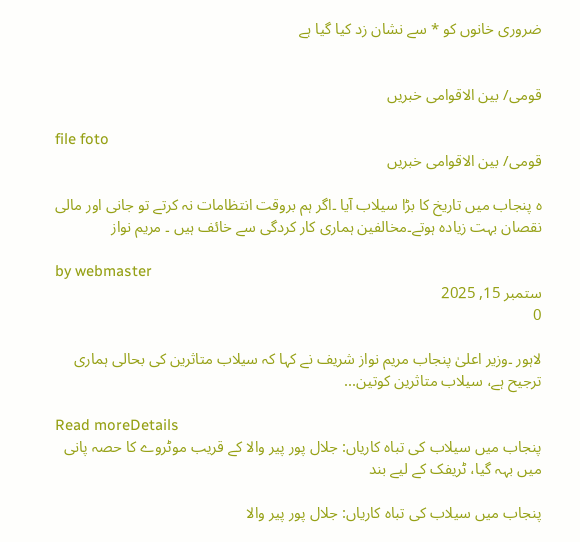ضروری خانوں کو * سے نشان زد کیا گیا ہے


قومی/ بین الاقوامی خبریں

file foto
قومی/ بین الاقوامی خبریں

ہ پنجاب میں تاریخ کا بڑا سیلاب آیا ۔اگر ہم بروقت انتظامات نہ کرتے تو جانی اور مالی نقصان بہت زیادہ ہوتے۔مخالفین ہماری کار کردگی سے خائف ہیں ۔ مریم نواز

by webmaster
ستمبر 15, 2025
0

لاہور ۔وزیر اعلیٰ پنجاب مریم نواز شریف نے کہا کہ سیلاب متاثرین کی بحالی ہماری ترجیح ہے، سیلاب متاثرین کوتین...

Read moreDetails
پنجاب میں سیلاب کی تباہ کاریاں: جلال پور پیر والا کے قریب موٹروے کا حصہ پانی میں بہہ گیا، ٹریفک کے لیے بند

پنجاب میں سیلاب کی تباہ کاریاں: جلال پور پیر والا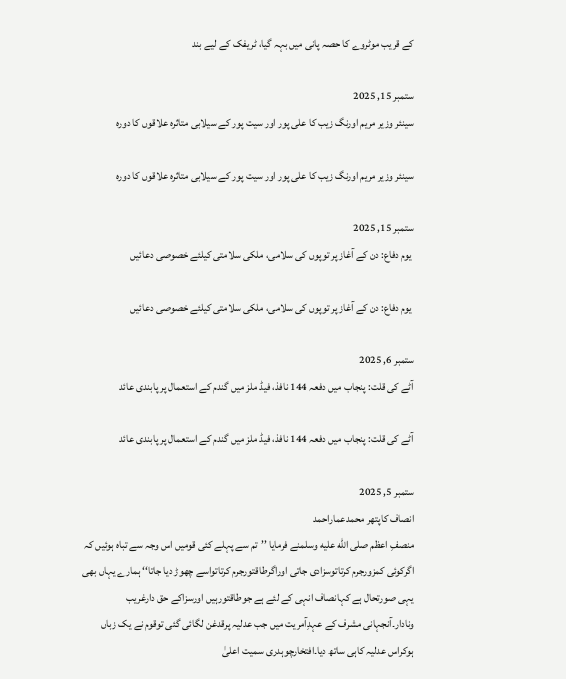کے قریب موٹروے کا حصہ پانی میں بہہ گیا، ٹریفک کے لیے بند

ستمبر 15, 2025
سینئر وزیر مریم اورنگ زیب کا علی پور اور سیت پور کے سیلابی متاثرہ علاقوں کا دورہ

سینئر وزیر مریم اورنگ زیب کا علی پور اور سیت پور کے سیلابی متاثرہ علاقوں کا دورہ

ستمبر 15, 2025
 یوم دفاع: دن کے آغاز پر توپوں کی سلامی، ملکی سلامتی کیلئے خصوصی دعائیں

 یوم دفاع: دن کے آغاز پر توپوں کی سلامی، ملکی سلامتی کیلئے خصوصی دعائیں

ستمبر 6, 2025
آٹے کی قلت: پنجاب میں دفعہ 144 نافذ، فیڈ ملز میں گندم کے استعمال پر پابندی عائد

آٹے کی قلت: پنجاب میں دفعہ 144 نافذ، فیڈ ملز میں گندم کے استعمال پر پابندی عائد

ستمبر 5, 2025
انصاف کاپتھر محمدعماراحمد
منصفِ اعظم صلى الله عليه وسلمنے فرمایا ’’تم سے پہلے کئی قومیں اس وجہ سے تباہ ہوئیں کہ اگرکوئی کمزورجرم کرتاتوسزادی جاتی اوراگرطاقتورجرم کرتاتواسے چھوڑ دیا جاتا‘‘ ہمارے یہاں بھی یہی صورتحال ہے کہانصاف انہی کے لئے ہے جوطاقتورہیں اورسزاکے حق دارغریب ونادار۔آنجہانی مشرف کے عہدِآمریت میں جب عدلیہ پرقدغن لگائی گئی توقوم نے یک زباں ہوکراس عدلیہ کاہی ساتھ دیا۔افتخارچوہدری سمیت اعلیٰ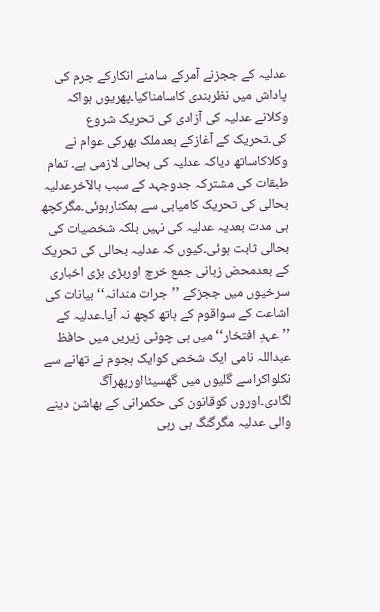عدلیہ کے ججزنے آمرکے سامنے انکارکے جرم کی پاداش میں نظربندی کاسامناکیا۔پھریوں ہواکہ وکلانے عدلیہ کی آزادی کی تحریک شروع کی۔تحریک کے آغازکے بعدملک بھرکی عوام نے وکلاکاساتھ دیاکہ عدلیہ کی بحالی لازمی ہے۔ تمام طبقات کی مشترکہ جدوجہد کے سبب بالآخرعدلیہ بحالی کی تحریک کامیابی سے ہمکنارہوئی۔مگرکچھ ہی مدت بعدیہ عدلیہ کی نہیں بلکہ شخصیات کی بحالی ثابت ہوئی۔کیوں کہ عدلیہ بحالی کی تحریک کے بعدمحض زبانی جمع خرچ اوربڑی بڑی اخباری سرخیوں میں ججزکے ’’جرات مندانہ‘‘بیانات کی اشاعت کے سواقوم کے ہاتھ کچھ نہ آیا۔عدلیہ کے ’’عہدِ افتخار‘‘میں ہی چوٹی زیریں میں حافظ عبداللہ نامی ایک شخص کوایک ہجوم نے تھانے سے نکلواکراسے گلیوں میں گھسیٹااورپھرآگ لگادی۔اوروں کوقانون کی حکمرانی کے بھاشن دینے والی عدلیہ مگرگنگ ہی رہی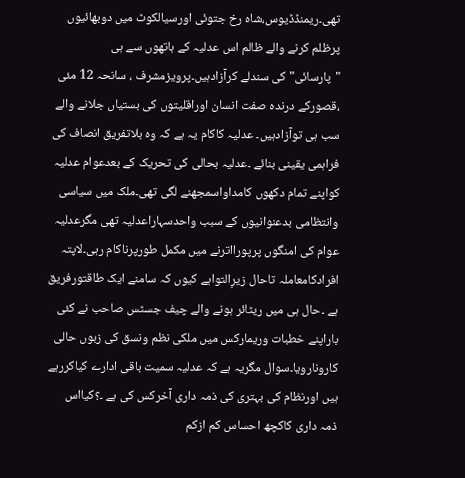تھی۔ریمنڈڈیوس،شاہ رخ جتوئی اورسیالکوٹ میں دوبھائیوں پرظلم کرنے والے ظالم اس عدلیہ کے ہاتھوں سے ہی "پارسائی"کی سندلے کرآزادہیں۔پرویزمشرف ، سانحہ 12 مئی ،قصورکے درندہ صفت انسان اوراقلیتوں کی بستیاں جلانے والے سب ہی توآزادہیں۔ عدلیہ کاکام یہ ہے کہ وہ بلاتفریق انصاف کی فراہمی یقینی بنائے ۔عدلیہ بحالی کی تحریک کے بعدعوام عدلیہ کواپنے تمام دکھوں کامداواسمجھنے لگی تھی۔ملک میں سیاسی وانتظامی بدعنوانیوں کے سبب واحدسہاراعدلیہ تھی مگرعدلیہ عوام کی امنگوں پرپورااترنے میں مکمل طورپرناکام رہی۔لاپتہ افرادکامعاملہ تاحال زیرِالتواہے کیوں کہ سامنے ایک طاقتورفریق ہے ۔حال ہی میں ریٹائر ہونے والے چیف جسٹس صاحب نے کئی باراپنے خطبات وریمارکس میں ملکی نظم ونسق کی زبوں حالی کارونارویا۔سوال مگریہ ہے کہ عدلیہ سمیت باقی ادارے کیاکررہے ہیں اورنظام کی بہتری کی ذمہ داری آخرکس کی ہے ۔؟کیااس ذمہ داری کاکچھ احساس کم ازکم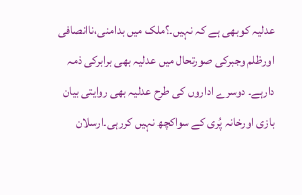عدلیہ کوبھی ہے کہ نہیں۔؟ملک میں بدامنی،ناانصافی اورظلم وجبرکی صورتحال میں عدلیہ بھی برابرکی ذمہ دارہے۔ دوسرے اداروں کی طرح عدلیہ بھی روایتی بیان بازی اورخانہ پُری کے سواکچھ نہیں کررہی۔ارسلان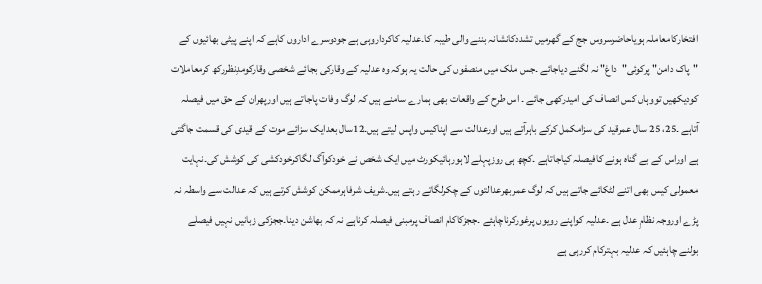افتخارکامعاملہ ہویاحاضرسروس جج کے گھرمیں تشددکانشانہ بننے والی طیبہ کا۔عدلیہ کاکرداروہی ہے جودوسرے اداروں کاہے کہ اپنے پیٹی بھائیوں کے "پاک دامن" پرکوئی"داغ" نہ لگنے دیاجائے ۔جس ملک میں منصفوں کی حالت یہ ہوکہ وہ عدلیہ کے وقارکی بجائے شخصی وقارکومدِنظررکھ کرمعاملات کودیکھیں تووہاں کس انصاف کی امیدرکھی جائے ۔ اس طرح کے واقعات بھی ہمارے سامنے ہیں کہ لوگ وفات پاجاتے ہیں اورپھران کے حق میں فیصلہ آتاہے ۔25، 25 سال عمرقید کی سزامکمل کرکے باہرآتے ہیں اورعدالت سے اپناکیس واپس لیتے ہیں۔12سال بعدایک سزائے موت کے قیدی کی قسمت جاگتی ہے اوراس کے بے گناہ ہونے کافیصلہ کیاجاتاہے ۔کچھ ہی روزپہلے لاہورہائیکورٹ میں ایک شخص نے خودکوآگ لگاکرخودکشی کی کوشش کی۔نہایت معمولی کیس بھی اتنے لٹکائے جاتے ہیں کہ لوگ عمربھرعدالتوں کے چکرلگاتے رہتے ہیں۔شریف شرفاہرممکن کوشش کرتے ہیں کہ عدالت سے واسطہ نہ پڑے اوروجہ نظامِ عدل ہے ۔عدلیہ کواپنے رویوں پرغورکرناچاہئے ۔ججزکاکام انصاف پرمبنی فیصلہ کرناہے نہ کہ بھاشن دینا۔ججزکی زبانیں نہیں فیصلے بولنے چاہئیں کہ عدلیہ بہترکام کررہی ہے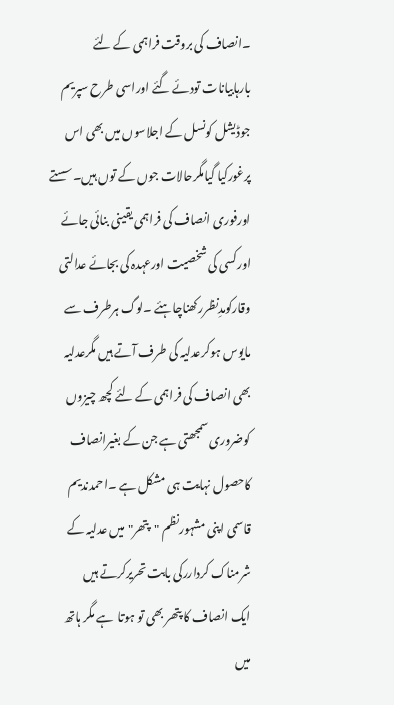۔انصاف کی بروقت فراہمی کے لئے بارہابیانات تودئے گئے اوراسی طرح سپریم جوڈیشل کونسل کے اجلاسوں میں بھی اس پرغورکیا گیامگرحالات جوں کے توں ہیں۔سستے اورفوری انصاف کی فراہمی یقینی بنائی جائے اورکسی کی شخصیت اورعہدہ کی بجائے عدالتی وقارکومدِنظررکھناچاہئے ۔لوگ ہرطرف سے مایوس ہوکرعدلیہ کی طرف آتے ہیں مگرعدلیہ بھی انصاف کی فراہمی کے لئے کچھ چیزوں کوضروری سمجھتی ہے جن کے بغیرانصاف کاحصول نہایت ہی مشکل ہے ۔احمدندیم قاسمی اپنی مشہورنظم "پتھر"میں عدلیہ کے شرمناک کرداررکی بابت تحریرکرتے ہیں
ایک انصاف کا پتھر بھی تو ہوتا  ہے مگر ہاتھ میں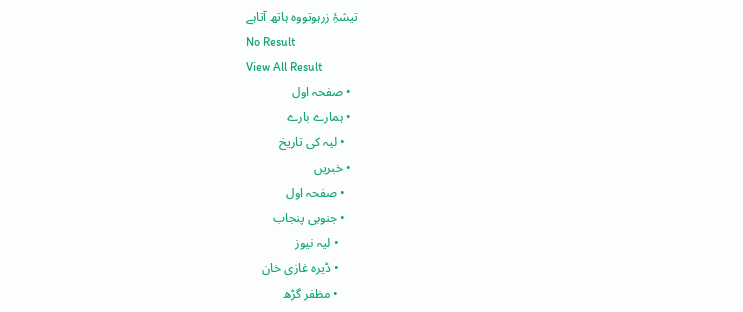تیشۂِ زرہوتووہ ہاتھ آتاہے
No Result
View All Result
  • صفحہ اول
  • ہمارے بارے
    • لیہ کی تاریخ
  • خبریں
    • صفحہ اول
    • جنوبی پنجاب
      • لیہ نیوز
      • ڈیرہ غازی خان
      • مظفر گڑھ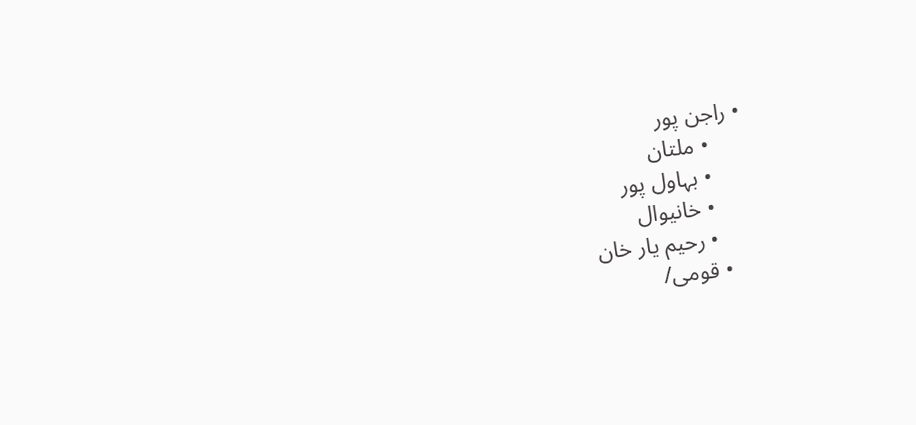• راجن پور
      • ملتان
      • بہاول پور
      • خانیوال
      • رحیم یار خان
    • قومی/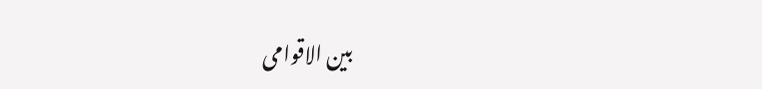بین الاقوامی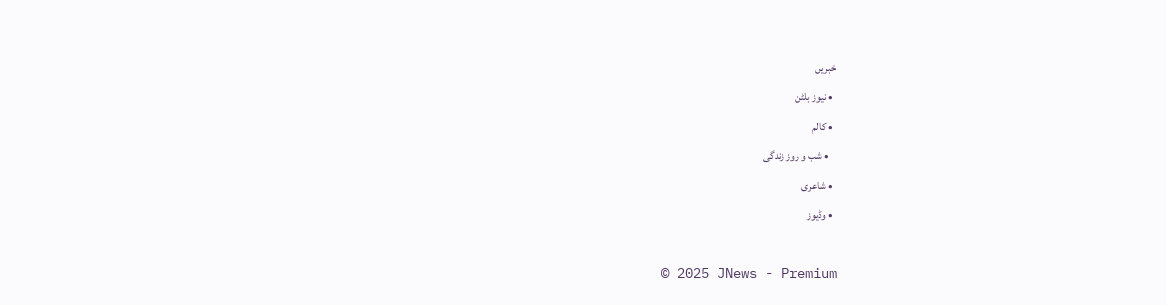خبریں
  • نیوز بلٹن
  • کالم
    • شب و روز زندگی
  • شاعری
  • وڈیوز

© 2025 JNews - Premium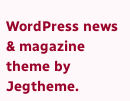WordPress news & magazine theme by Jegtheme.